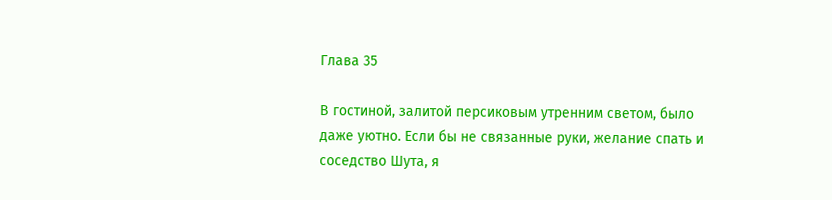Глава 35

В гостиной, залитой персиковым утренним светом, было даже уютно. Если бы не связанные руки, желание спать и соседство Шута, я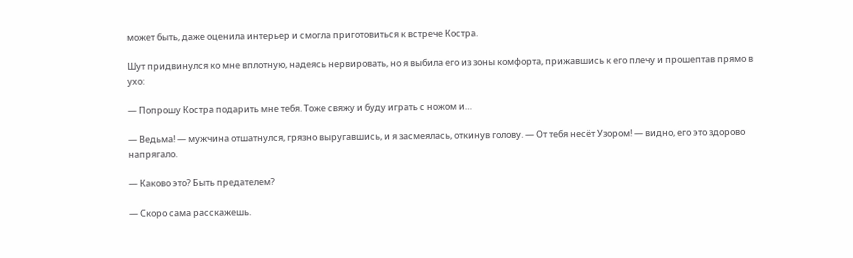может быть, даже оценила интерьер и смогла приготовиться к встрече Костра.

Шут придвинулся ко мне вплотную, надеясь нервировать, но я выбила его из зоны комфорта, прижавшись к его плечу и прошептав прямо в ухо:

— Попрошу Костра подарить мне тебя. Тоже свяжу и буду играть с ножом и…

— Ведьма! — мужчина отшатнулся, грязно выругавшись, и я засмеялась, откинув голову. — От тебя несёт Узором! — видно, его это здорово напрягало.

— Каково это? Быть предателем?

— Скоро сама расскажешь.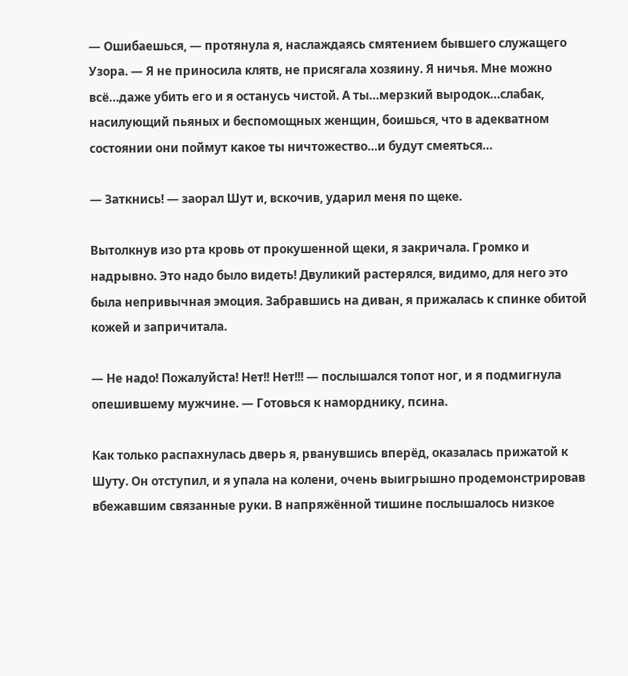— Ошибаешься, — протянула я, наслаждаясь смятением бывшего служащего Узора. — Я не приносила клятв, не присягала хозяину. Я ничья. Мне можно всё…даже убить его и я останусь чистой. А ты…мерзкий выродок…слабак, насилующий пьяных и беспомощных женщин, боишься, что в адекватном состоянии они поймут какое ты ничтожество…и будут смеяться…

— Заткнись! — заорал Шут и, вскочив, ударил меня по щеке.

Вытолкнув изо рта кровь от прокушенной щеки, я закричала. Громко и надрывно. Это надо было видеть! Двуликий растерялся, видимо, для него это была непривычная эмоция. Забравшись на диван, я прижалась к спинке обитой кожей и запричитала.

— Не надо! Пожалуйста! Нет!! Нет!!! — послышался топот ног, и я подмигнула опешившему мужчине. — Готовься к наморднику, псина.

Как только распахнулась дверь я, рванувшись вперёд, оказалась прижатой к Шуту. Он отступил, и я упала на колени, очень выигрышно продемонстрировав вбежавшим связанные руки. В напряжённой тишине послышалось низкое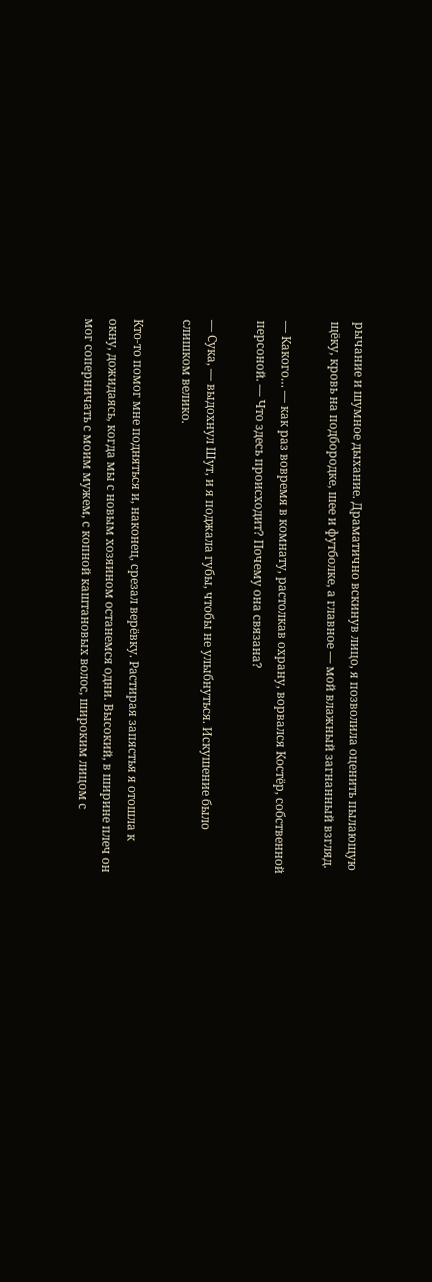рычание и шумное дыхание. Драматично вскинув лицо, я позволила оценить пылающую щёку, кровь на подбородке, шее и футболке, а главное — мой влажный загнанный взгляд.

— Какого… — как раз вовремя в комнату, растолкав охрану, ворвался Костёр, собственной персоной. — Что здесь происходит? Почему она связана?

— Сука, — выдохнул Шут, и я поджала губы, чтобы не улыбнуться. Искушение было слишком велико.

Кто-то помог мне подняться и, наконец, срезал верёвку. Растирая запястья я отошла к окну, дожидаясь, когда мы с новым хозяином останемся одни. Высокий, в ширине плеч он мог соперничать с моим мужем, с копной каштановых волос, широким лицом с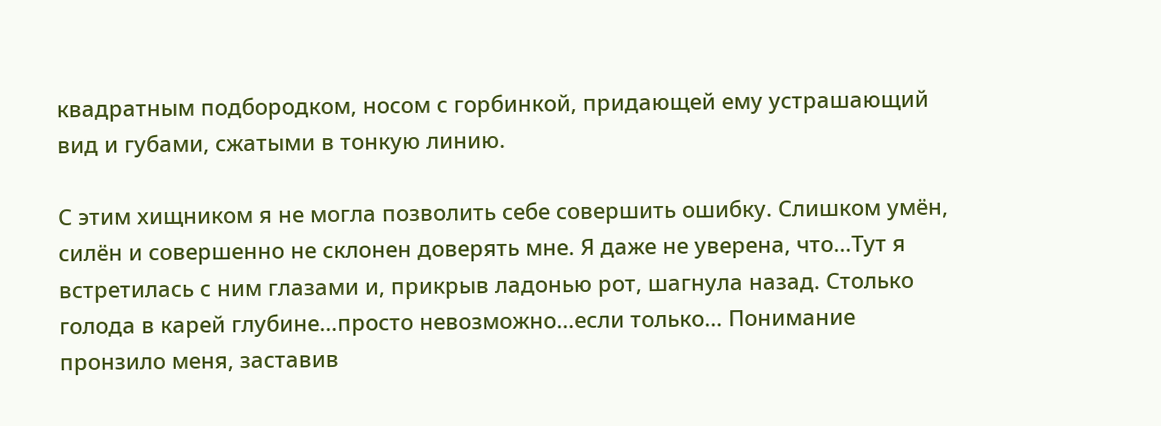квадратным подбородком, носом с горбинкой, придающей ему устрашающий вид и губами, сжатыми в тонкую линию.

С этим хищником я не могла позволить себе совершить ошибку. Слишком умён, силён и совершенно не склонен доверять мне. Я даже не уверена, что…Тут я встретилась с ним глазами и, прикрыв ладонью рот, шагнула назад. Столько голода в карей глубине…просто невозможно…если только… Понимание пронзило меня, заставив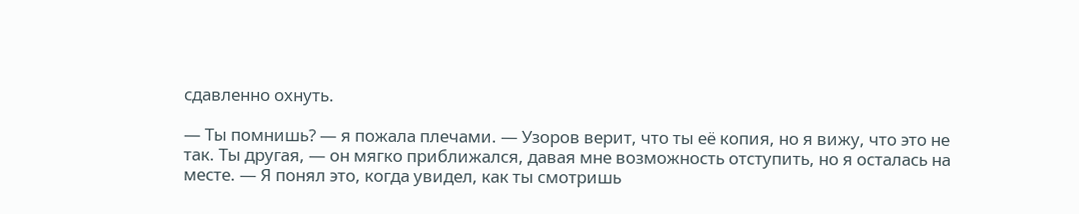сдавленно охнуть.

— Ты помнишь? — я пожала плечами. — Узоров верит, что ты её копия, но я вижу, что это не так. Ты другая, — он мягко приближался, давая мне возможность отступить, но я осталась на месте. — Я понял это, когда увидел, как ты смотришь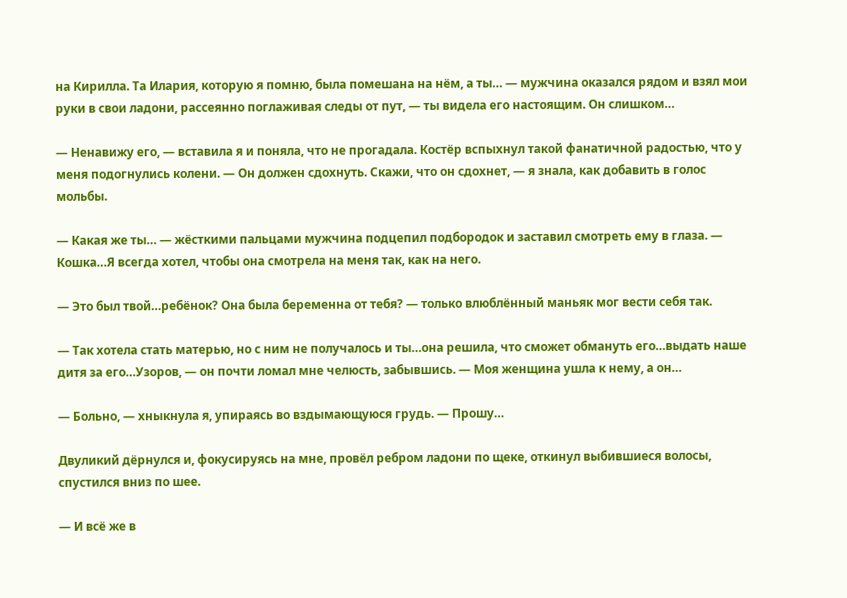на Кирилла. Та Илария, которую я помню, была помешана на нём, а ты… — мужчина оказался рядом и взял мои руки в свои ладони, рассеянно поглаживая следы от пут, — ты видела его настоящим. Он слишком…

— Ненавижу его, — вставила я и поняла, что не прогадала. Костёр вспыхнул такой фанатичной радостью, что у меня подогнулись колени. — Он должен сдохнуть. Скажи, что он сдохнет, — я знала, как добавить в голос мольбы.

— Какая же ты… — жёсткими пальцами мужчина подцепил подбородок и заставил смотреть ему в глаза. — Кошка…Я всегда хотел, чтобы она смотрела на меня так, как на него.

— Это был твой…ребёнок? Она была беременна от тебя? — только влюблённый маньяк мог вести себя так.

— Так хотела стать матерью, но с ним не получалось и ты…она решила, что сможет обмануть его…выдать наше дитя за его…Узоров, — он почти ломал мне челюсть, забывшись. — Моя женщина ушла к нему, а он…

— Больно, — хныкнула я, упираясь во вздымающуюся грудь. — Прошу…

Двуликий дёрнулся и, фокусируясь на мне, провёл ребром ладони по щеке, откинул выбившиеся волосы, спустился вниз по шее.

— И всё же в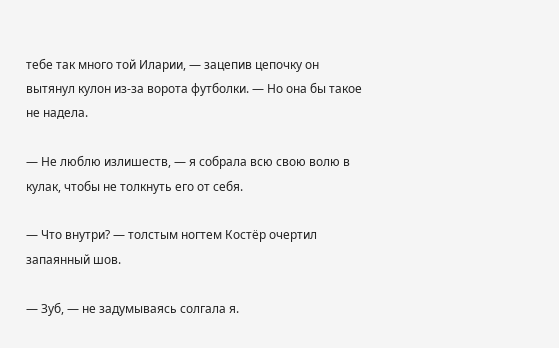тебе так много той Иларии, — зацепив цепочку он вытянул кулон из-за ворота футболки. — Но она бы такое не надела.

— Не люблю излишеств, — я собрала всю свою волю в кулак, чтобы не толкнуть его от себя.

— Что внутри? — толстым ногтем Костёр очертил запаянный шов.

— Зуб, — не задумываясь солгала я.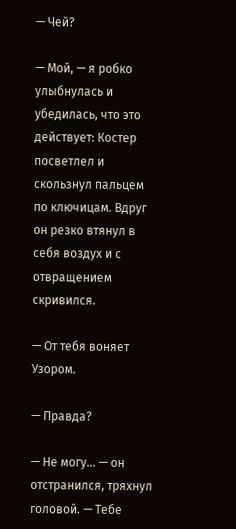— Чей?

— Мой, — я робко улыбнулась и убедилась, что это действует: Костер посветлел и скользнул пальцем по ключицам. Вдруг он резко втянул в себя воздух и с отвращением скривился.

— От тебя воняет Узором.

— Правда?

— Не могу… — он отстранился, тряхнул головой. — Тебе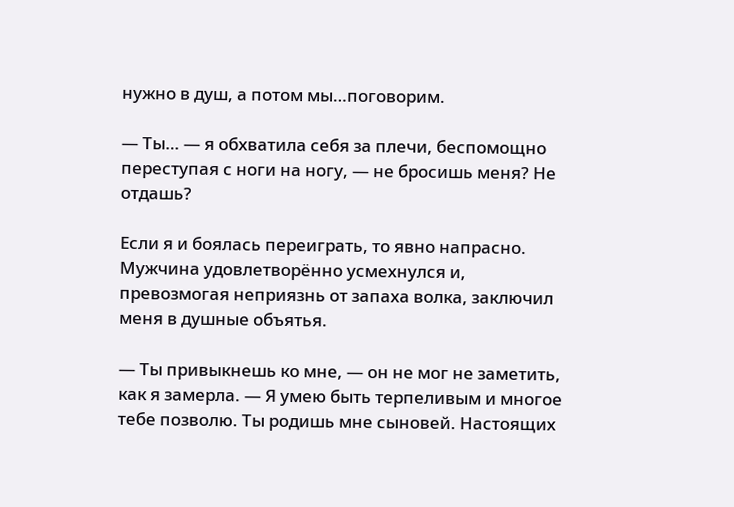нужно в душ, а потом мы…поговорим.

— Ты… — я обхватила себя за плечи, беспомощно переступая с ноги на ногу, — не бросишь меня? Не отдашь?

Если я и боялась переиграть, то явно напрасно. Мужчина удовлетворённо усмехнулся и, превозмогая неприязнь от запаха волка, заключил меня в душные объятья.

— Ты привыкнешь ко мне, — он не мог не заметить, как я замерла. — Я умею быть терпеливым и многое тебе позволю. Ты родишь мне сыновей. Настоящих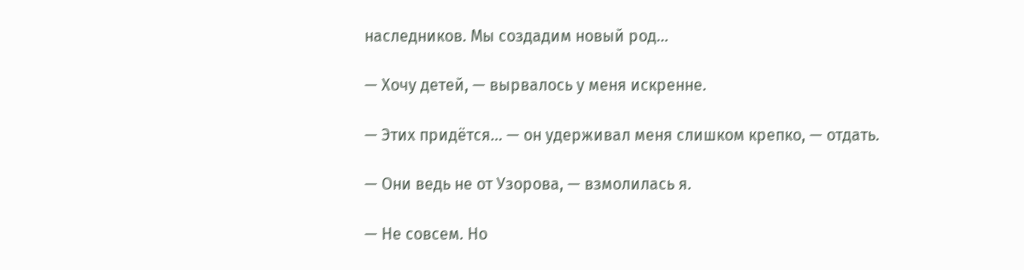наследников. Мы создадим новый род…

— Хочу детей, — вырвалось у меня искренне.

— Этих придётся… — он удерживал меня слишком крепко, — отдать.

— Они ведь не от Узорова, — взмолилась я.

— Не совсем. Но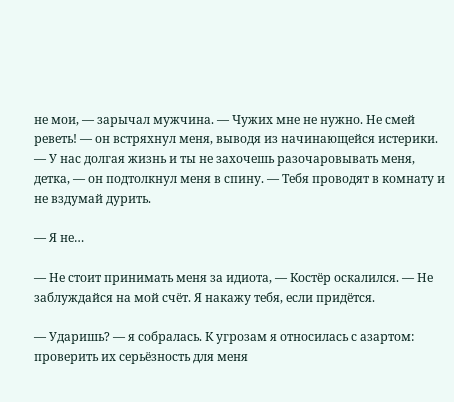не мои, — зарычал мужчина. — Чужих мне не нужно. Не смей реветь! — он встряхнул меня, выводя из начинающейся истерики. — У нас долгая жизнь и ты не захочешь разочаровывать меня, детка, — он подтолкнул меня в спину. — Тебя проводят в комнату и не вздумай дурить.

— Я не…

— Не стоит принимать меня за идиота, — Костёр оскалился. — Не заблуждайся на мой счёт. Я накажу тебя, если придётся.

— Ударишь? — я собралась. К угрозам я относилась с азартом: проверить их серьёзность для меня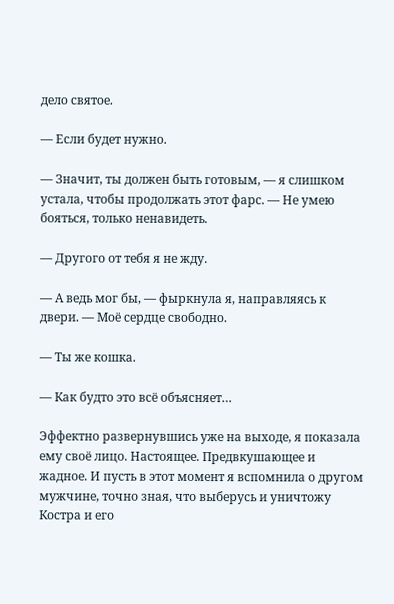дело святое.

— Если будет нужно.

— Значит, ты должен быть готовым, — я слишком устала, чтобы продолжать этот фарс. — Не умею бояться, только ненавидеть.

— Другого от тебя я не жду.

— А ведь мог бы, — фыркнула я, направляясь к двери. — Моё сердце свободно.

— Ты же кошка.

— Как будто это всё объясняет…

Эффектно развернувшись уже на выходе, я показала ему своё лицо. Настоящее. Предвкушающее и жадное. И пусть в этот момент я вспомнила о другом мужчине, точно зная, что выберусь и уничтожу Костра и его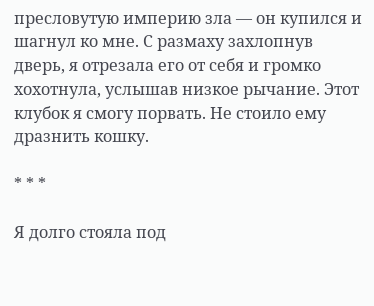пресловутую империю зла — он купился и шагнул ко мне. С размаху захлопнув дверь, я отрезала его от себя и громко хохотнула, услышав низкое рычание. Этот клубок я смогу порвать. Не стоило ему дразнить кошку.

* * *

Я долго стояла под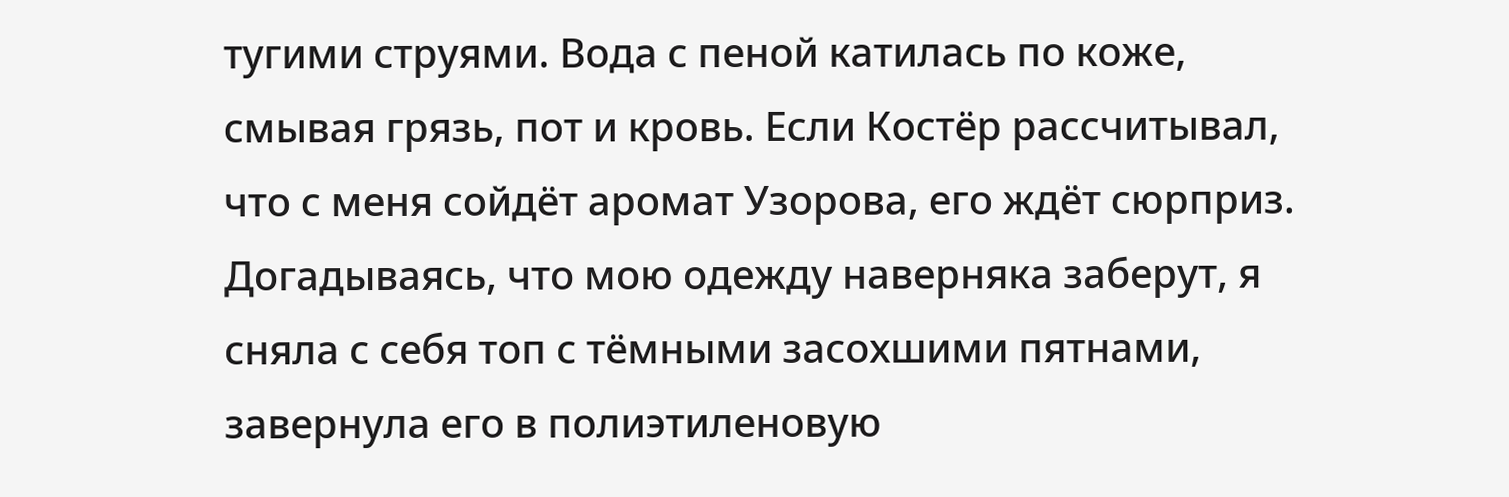тугими струями. Вода с пеной катилась по коже, смывая грязь, пот и кровь. Если Костёр рассчитывал, что с меня сойдёт аромат Узорова, его ждёт сюрприз. Догадываясь, что мою одежду наверняка заберут, я сняла с себя топ с тёмными засохшими пятнами, завернула его в полиэтиленовую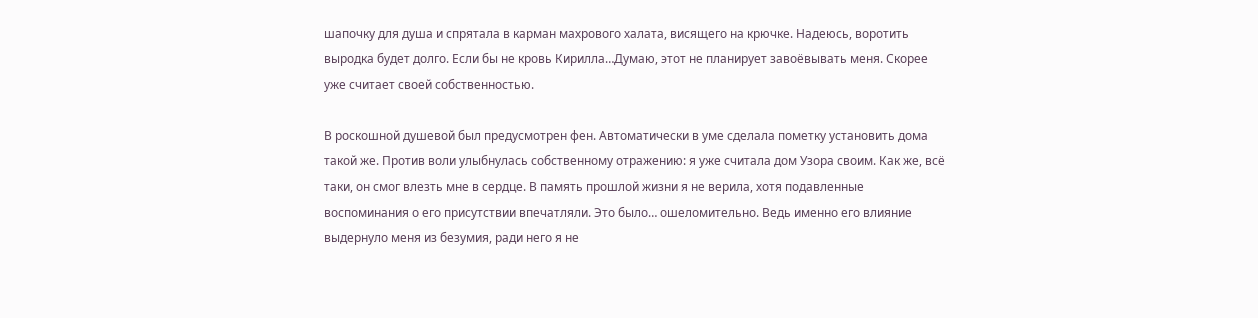шапочку для душа и спрятала в карман махрового халата, висящего на крючке. Надеюсь, воротить выродка будет долго. Если бы не кровь Кирилла…Думаю, этот не планирует завоёвывать меня. Скорее уже считает своей собственностью.

В роскошной душевой был предусмотрен фен. Автоматически в уме сделала пометку установить дома такой же. Против воли улыбнулась собственному отражению: я уже считала дом Узора своим. Как же, всё таки, он смог влезть мне в сердце. В память прошлой жизни я не верила, хотя подавленные воспоминания о его присутствии впечатляли. Это было… ошеломительно. Ведь именно его влияние выдернуло меня из безумия, ради него я не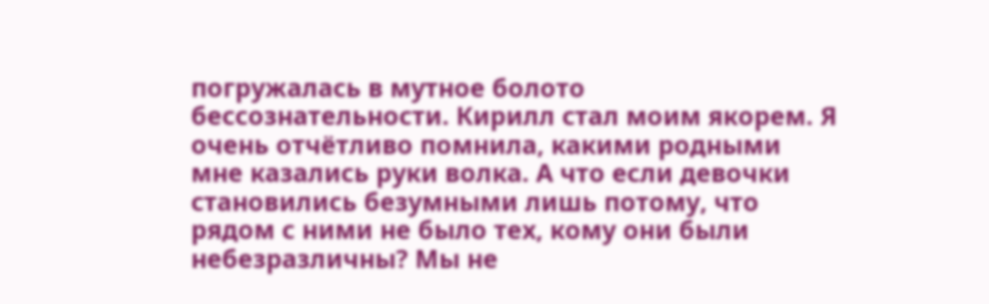погружалась в мутное болото бессознательности. Кирилл стал моим якорем. Я очень отчётливо помнила, какими родными мне казались руки волка. А что если девочки становились безумными лишь потому, что рядом с ними не было тех, кому они были небезразличны? Мы не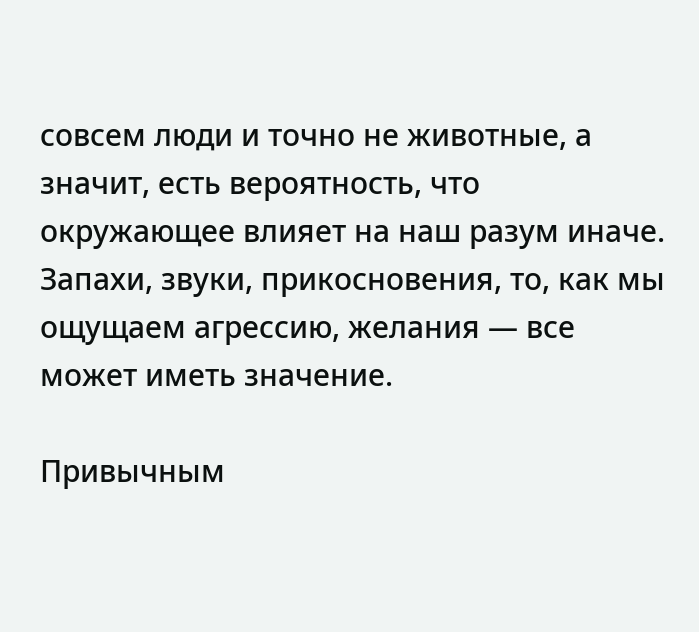совсем люди и точно не животные, а значит, есть вероятность, что окружающее влияет на наш разум иначе. Запахи, звуки, прикосновения, то, как мы ощущаем агрессию, желания — все может иметь значение.

Привычным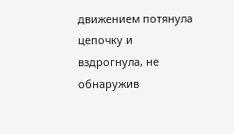движением потянула цепочку и вздрогнула, не обнаружив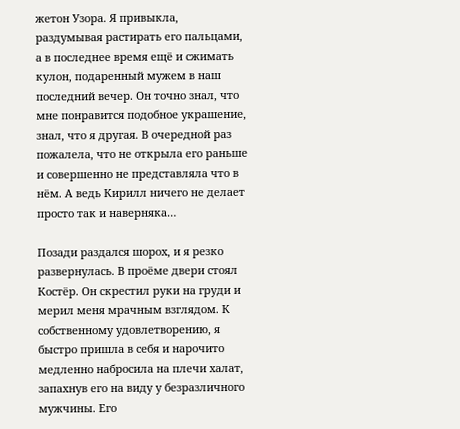жетон Узора. Я привыкла, раздумывая растирать его пальцами, а в последнее время ещё и сжимать кулон, подаренный мужем в наш последний вечер. Он точно знал, что мне понравится подобное украшение, знал, что я другая. В очередной раз пожалела, что не открыла его раньше и совершенно не представляла что в нём. А ведь Кирилл ничего не делает просто так и наверняка…

Позади раздался шорох, и я резко развернулась. В проёме двери стоял Костёр. Он скрестил руки на груди и мерил меня мрачным взглядом. К собственному удовлетворению, я быстро пришла в себя и нарочито медленно набросила на плечи халат, запахнув его на виду у безразличного мужчины. Его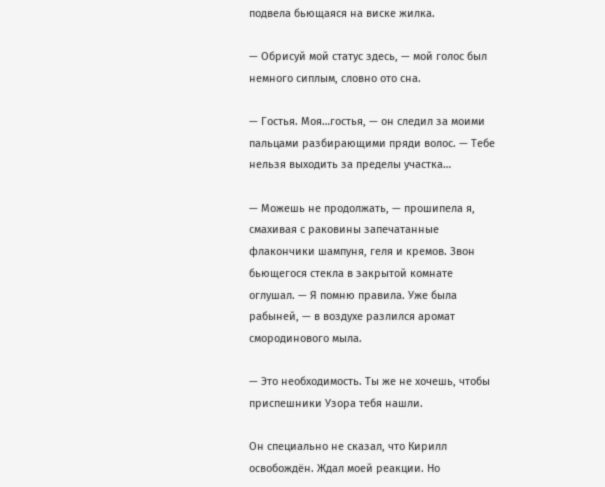подвела бьющаяся на виске жилка.

— Обрисуй мой статус здесь, — мой голос был немного сиплым, словно ото сна.

— Гостья. Моя…гостья, — он следил за моими пальцами разбирающими пряди волос. — Тебе нельзя выходить за пределы участка…

— Можешь не продолжать, — прошипела я, смахивая с раковины запечатанные флакончики шампуня, геля и кремов. Звон бьющегося стекла в закрытой комнате оглушал. — Я помню правила. Уже была рабыней, — в воздухе разлился аромат смородинового мыла.

— Это необходимость. Ты же не хочешь, чтобы приспешники Узора тебя нашли.

Он специально не сказал, что Кирилл освобождён. Ждал моей реакции. Но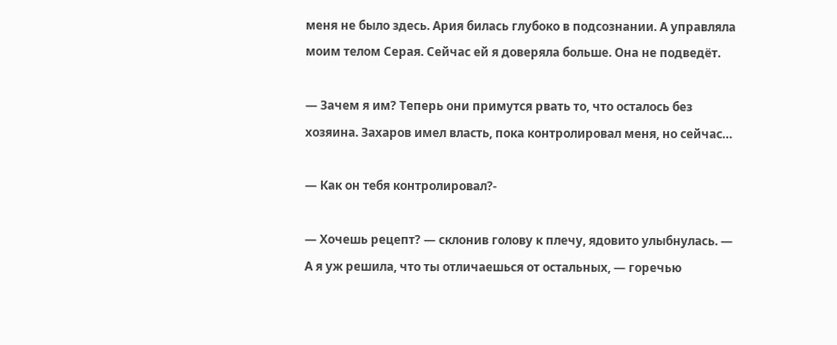меня не было здесь. Ария билась глубоко в подсознании. А управляла моим телом Серая. Сейчас ей я доверяла больше. Она не подведёт.

— Зачем я им? Теперь они примутся рвать то, что осталось без хозяина. Захаров имел власть, пока контролировал меня, но сейчас…

— Как он тебя контролировал?-

— Хочешь рецепт? — склонив голову к плечу, ядовито улыбнулась. — А я уж решила, что ты отличаешься от остальных, — горечью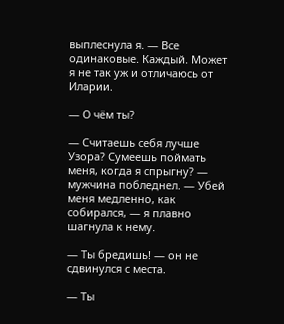выплеснула я. — Все одинаковые. Каждый. Может я не так уж и отличаюсь от Иларии.

— О чём ты?

— Считаешь себя лучше Узора? Сумеешь поймать меня, когда я спрыгну? — мужчина побледнел. — Убей меня медленно, как собирался, — я плавно шагнула к нему.

— Ты бредишь! — он не сдвинулся с места.

— Ты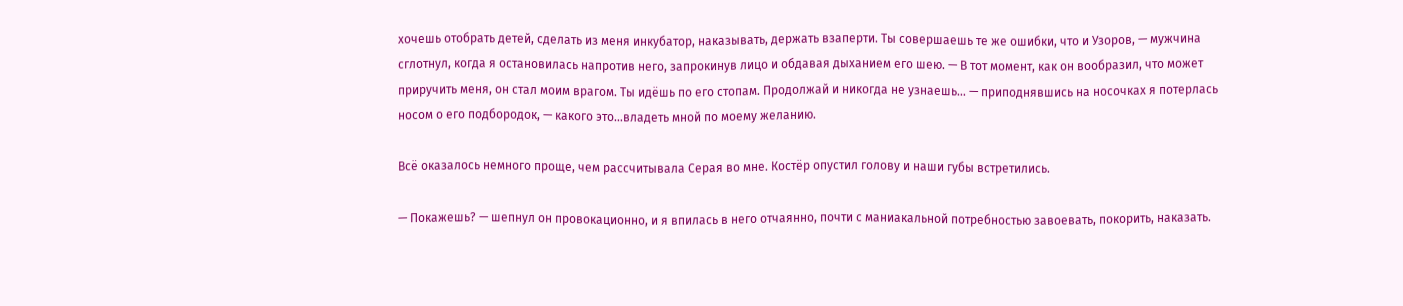хочешь отобрать детей, сделать из меня инкубатор, наказывать, держать взаперти. Ты совершаешь те же ошибки, что и Узоров, — мужчина сглотнул, когда я остановилась напротив него, запрокинув лицо и обдавая дыханием его шею. — В тот момент, как он вообразил, что может приручить меня, он стал моим врагом. Ты идёшь по его стопам. Продолжай и никогда не узнаешь… — приподнявшись на носочках я потерлась носом о его подбородок, — какого это…владеть мной по моему желанию.

Всё оказалось немного проще, чем рассчитывала Серая во мне. Костёр опустил голову и наши губы встретились.

— Покажешь? — шепнул он провокационно, и я впилась в него отчаянно, почти с маниакальной потребностью завоевать, покорить, наказать.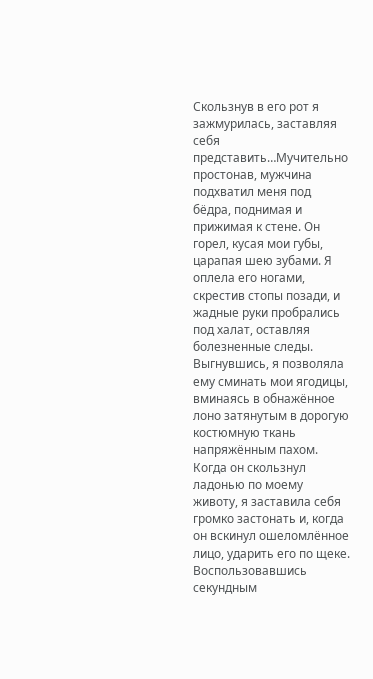Скользнув в его рот я зажмурилась, заставляя себя представить…Мучительно простонав, мужчина подхватил меня под бёдра, поднимая и прижимая к стене. Он горел, кусая мои губы, царапая шею зубами. Я оплела его ногами, скрестив стопы позади, и жадные руки пробрались под халат, оставляя болезненные следы. Выгнувшись, я позволяла ему сминать мои ягодицы, вминаясь в обнажённое лоно затянутым в дорогую костюмную ткань напряжённым пахом. Когда он скользнул ладонью по моему животу, я заставила себя громко застонать и, когда он вскинул ошеломлённое лицо, ударить его по щеке. Воспользовавшись секундным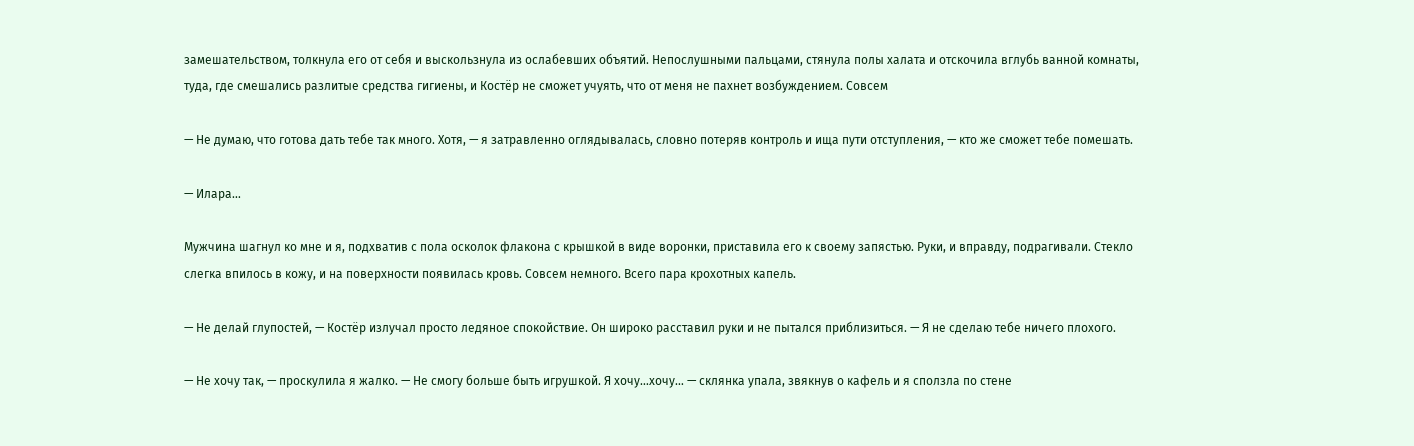замешательством, толкнула его от себя и выскользнула из ослабевших объятий. Непослушными пальцами, стянула полы халата и отскочила вглубь ванной комнаты, туда, где смешались разлитые средства гигиены, и Костёр не сможет учуять, что от меня не пахнет возбуждением. Совсем

— Не думаю, что готова дать тебе так много. Хотя, — я затравленно оглядывалась, словно потеряв контроль и ища пути отступления, — кто же сможет тебе помешать.

— Илара…

Мужчина шагнул ко мне и я, подхватив с пола осколок флакона с крышкой в виде воронки, приставила его к своему запястью. Руки, и вправду, подрагивали. Стекло слегка впилось в кожу, и на поверхности появилась кровь. Совсем немного. Всего пара крохотных капель.

— Не делай глупостей, — Костёр излучал просто ледяное спокойствие. Он широко расставил руки и не пытался приблизиться. — Я не сделаю тебе ничего плохого.

— Не хочу так, — проскулила я жалко. — Не смогу больше быть игрушкой. Я хочу…хочу… — склянка упала, звякнув о кафель и я сползла по стене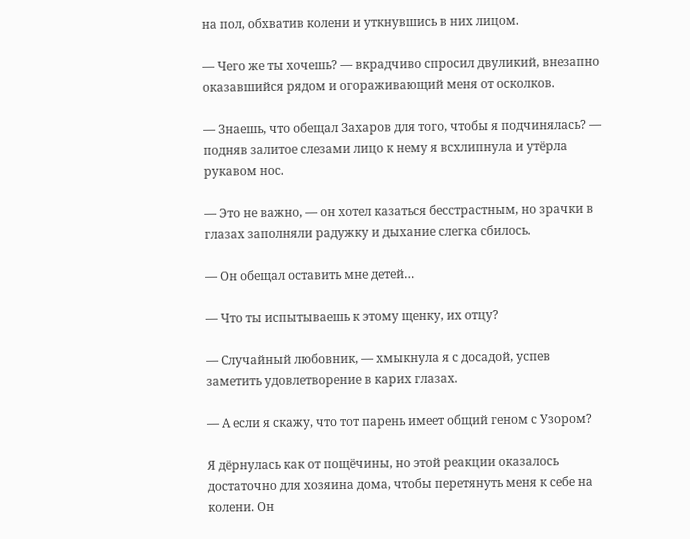на пол, обхватив колени и уткнувшись в них лицом.

— Чего же ты хочешь? — вкрадчиво спросил двуликий, внезапно оказавшийся рядом и огораживающий меня от осколков.

— Знаешь, что обещал Захаров для того, чтобы я подчинялась? — подняв залитое слезами лицо к нему я всхлипнула и утёрла рукавом нос.

— Это не важно, — он хотел казаться бесстрастным, но зрачки в глазах заполняли радужку и дыхание слегка сбилось.

— Он обещал оставить мне детей…

— Что ты испытываешь к этому щенку, их отцу?

— Случайный любовник, — хмыкнула я с досадой, успев заметить удовлетворение в карих глазах.

— А если я скажу, что тот парень имеет общий геном с Узором?

Я дёрнулась как от пощёчины, но этой реакции оказалось достаточно для хозяина дома, чтобы перетянуть меня к себе на колени. Он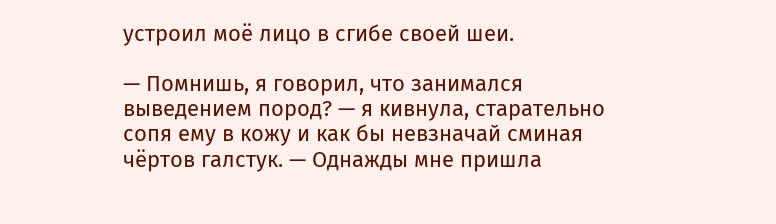устроил моё лицо в сгибе своей шеи.

— Помнишь, я говорил, что занимался выведением пород? — я кивнула, старательно сопя ему в кожу и как бы невзначай сминая чёртов галстук. — Однажды мне пришла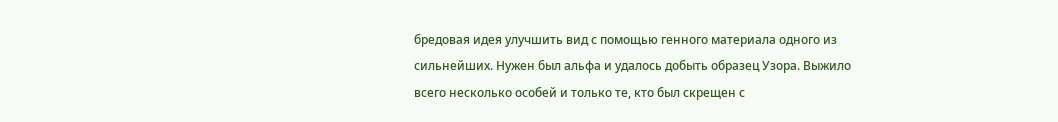бредовая идея улучшить вид с помощью генного материала одного из сильнейших. Нужен был альфа и удалось добыть образец Узора. Выжило всего несколько особей и только те, кто был скрещен с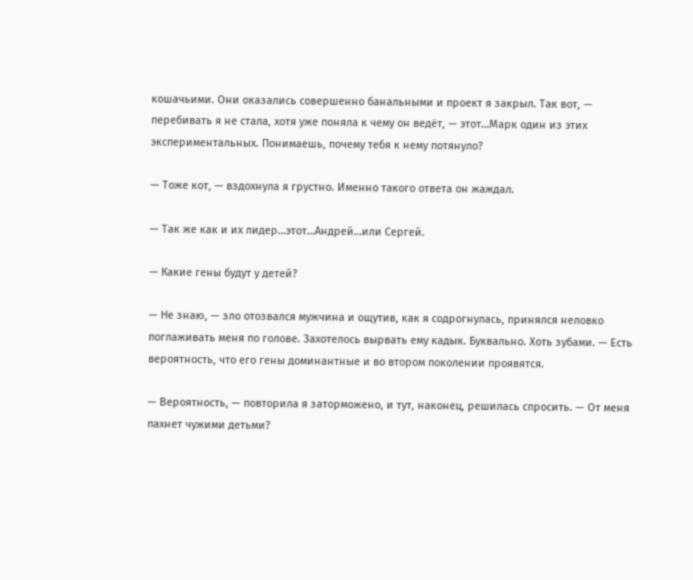кошачьими. Они оказались совершенно банальными и проект я закрыл. Так вот, — перебивать я не стала, хотя уже поняла к чему он ведёт, — этот…Марк один из этих экспериментальных. Понимаешь, почему тебя к нему потянуло?

— Тоже кот, — вздохнула я грустно. Именно такого ответа он жаждал.

— Так же как и их лидер…этот…Андрей…или Сергей.

— Какие гены будут у детей?

— Не знаю, — зло отозвался мужчина и ощутив, как я содрогнулась, принялся неловко поглаживать меня по голове. Захотелось вырвать ему кадык. Буквально. Хоть зубами. — Есть вероятность, что его гены доминантные и во втором поколении проявятся.

— Вероятность, — повторила я заторможено, и тут, наконец, решилась спросить. — От меня пахнет чужими детьми?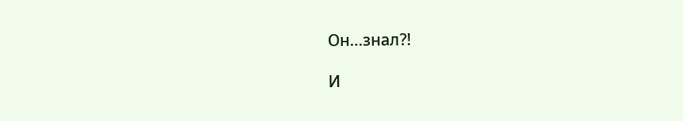Он…знал?!

И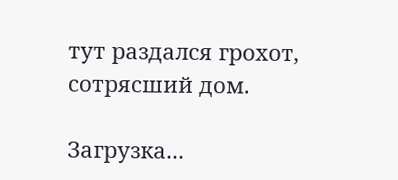тут раздался грохот, сотрясший дом.

Загрузка...